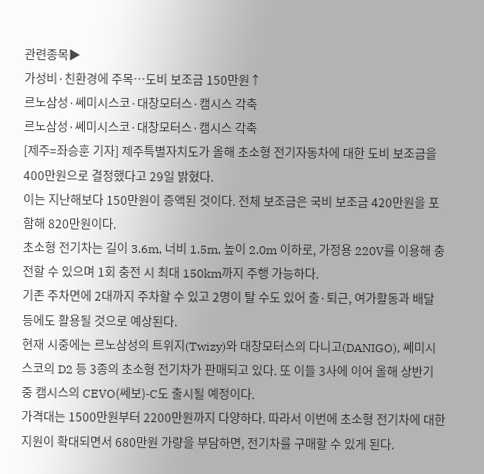관련종목▶
가성비·친환경에 주목…도비 보조금 150만원↑
르노삼성·쎄미시스코·대창모터스·캠시스 각축
르노삼성·쎄미시스코·대창모터스·캠시스 각축
[제주=좌승훈 기자] 제주특별자치도가 올해 초소형 전기자동차에 대한 도비 보조금을 400만원으로 결정했다고 29일 밝혔다.
이는 지난해보다 150만원이 증액된 것이다. 전체 보조금은 국비 보조금 420만원을 포함해 820만원이다.
초소형 전기차는 길이 3.6m, 너비 1.5m, 높이 2.0m 이하로, 가정용 220V를 이용해 충전할 수 있으며 1회 충전 시 최대 150km까지 주행 가능하다.
기존 주차면에 2대까지 주차할 수 있고 2명이 탈 수도 있어 출·퇴근, 여가활동과 배달 등에도 활용될 것으로 예상된다.
현재 시중에는 르노삼성의 트위지(Twizy)와 대창모터스의 다니고(DANIGO), 쎄미시스코의 D2 등 3종의 초소형 전기차가 판매되고 있다. 또 이들 3사에 이어 올해 상반기 중 캠시스의 CEVO(쎄보)-C도 출시될 예정이다.
가격대는 1500만원부터 2200만원까지 다양하다. 따라서 이번에 초소형 전기차에 대한 지원이 확대되면서 680만원 가량을 부담하면, 전기차를 구매할 수 있게 된다.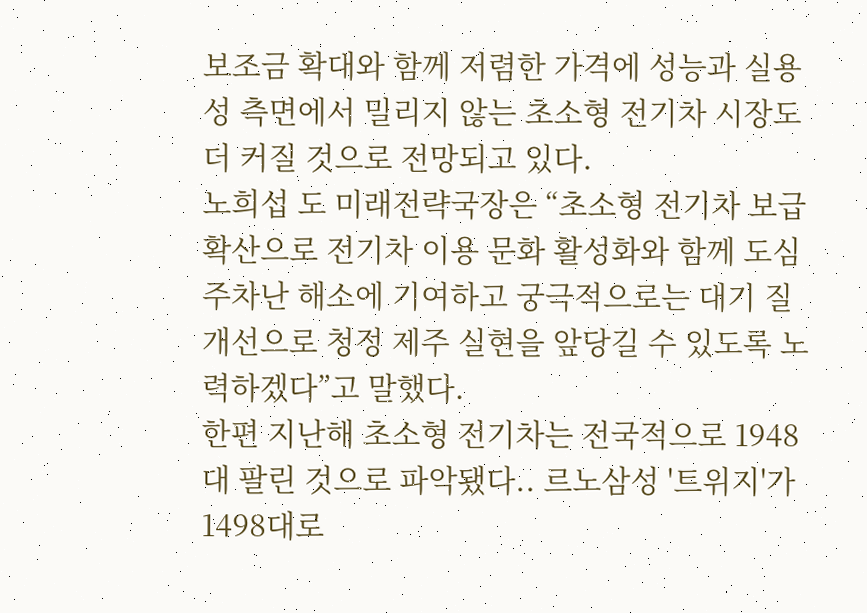보조금 확대와 함께 저렴한 가격에 성능과 실용성 측면에서 밀리지 않는 초소형 전기차 시장도 더 커질 것으로 전망되고 있다.
노희섭 도 미래전략국장은 “초소형 전기차 보급 확산으로 전기차 이용 문화 활성화와 함께 도심 주차난 해소에 기여하고 궁극적으로는 대기 질 개선으로 청정 제주 실현을 앞당길 수 있도록 노력하겠다”고 말했다.
한편 지난해 초소형 전기차는 전국적으로 1948대 팔린 것으로 파악됐다.. 르노삼성 '트위지'가 1498대로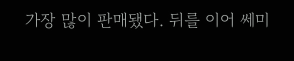가장 많이 판매됐다. 뒤를 이어 쎄미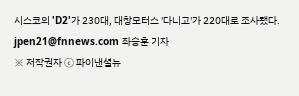시스코의 'D2'가 230대, 대창모터스 '다니고'가 220대로 조사됐다.
jpen21@fnnews.com 좌승훈 기자
※ 저작권자 ⓒ 파이낸셜뉴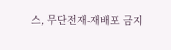스, 무단전재-재배포 금지